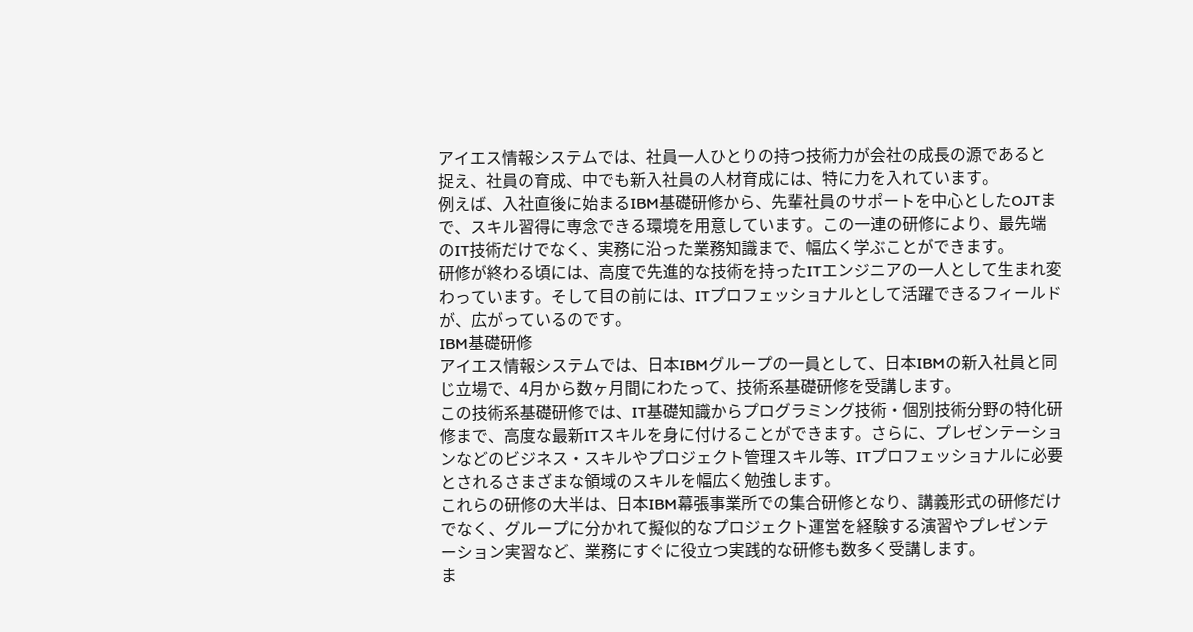アイエス情報システムでは、社員一人ひとりの持つ技術力が会社の成長の源であると捉え、社員の育成、中でも新入社員の人材育成には、特に力を入れています。
例えば、入社直後に始まるIBM基礎研修から、先輩社員のサポートを中心としたOJTまで、スキル習得に専念できる環境を用意しています。この一連の研修により、最先端のIT技術だけでなく、実務に沿った業務知識まで、幅広く学ぶことができます。
研修が終わる頃には、高度で先進的な技術を持ったITエンジニアの一人として生まれ変わっています。そして目の前には、ITプロフェッショナルとして活躍できるフィールドが、広がっているのです。
IBM基礎研修
アイエス情報システムでは、日本IBMグループの一員として、日本IBMの新入社員と同じ立場で、4月から数ヶ月間にわたって、技術系基礎研修を受講します。
この技術系基礎研修では、IT基礎知識からプログラミング技術・個別技術分野の特化研修まで、高度な最新ITスキルを身に付けることができます。さらに、プレゼンテーションなどのビジネス・スキルやプロジェクト管理スキル等、ITプロフェッショナルに必要とされるさまざまな領域のスキルを幅広く勉強します。
これらの研修の大半は、日本IBM幕張事業所での集合研修となり、講義形式の研修だけでなく、グループに分かれて擬似的なプロジェクト運営を経験する演習やプレゼンテーション実習など、業務にすぐに役立つ実践的な研修も数多く受講します。
ま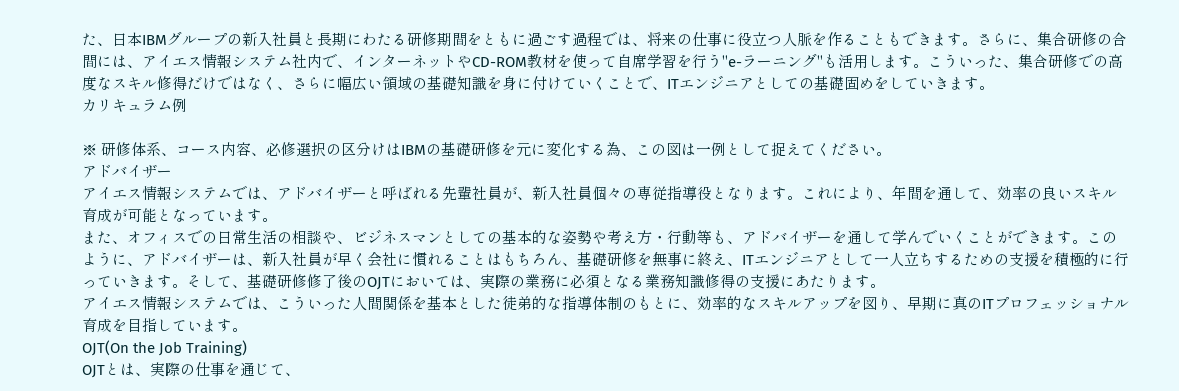た、日本IBMグループの新入社員と長期にわたる研修期間をともに過ごす過程では、将来の仕事に役立つ人脈を作ることもできます。さらに、集合研修の合間には、アイエス情報システム社内で、インターネットやCD-ROM教材を使って自席学習を行う"e-ラーニング"も活用します。こういった、集合研修での高度なスキル修得だけではなく、さらに幅広い領域の基礎知識を身に付けていくことで、ITエンジニアとしての基礎固めをしていきます。
カリキュラム例

※ 研修体系、コース内容、必修選択の区分けはIBMの基礎研修を元に変化する為、この図は一例として捉えてください。
アドバイザー
アイエス情報システムでは、アドバイザーと呼ばれる先輩社員が、新入社員個々の専従指導役となります。これにより、年間を通して、効率の良いスキル育成が可能となっています。
また、オフィスでの日常生活の相談や、ビジネスマンとしての基本的な姿勢や考え方・行動等も、アドバイザーを通して学んでいくことができます。このように、アドバイザーは、新入社員が早く会社に慣れることはもちろん、基礎研修を無事に終え、ITエンジニアとして一人立ちするための支援を積極的に行っていきます。そして、基礎研修修了後のOJTにおいては、実際の業務に必須となる業務知識修得の支援にあたります。
アイエス情報システムでは、こういった人間関係を基本とした徒弟的な指導体制のもとに、効率的なスキルアップを図り、早期に真のITプロフェッショナル育成を目指しています。
OJT(On the Job Training)
OJTとは、実際の仕事を通じて、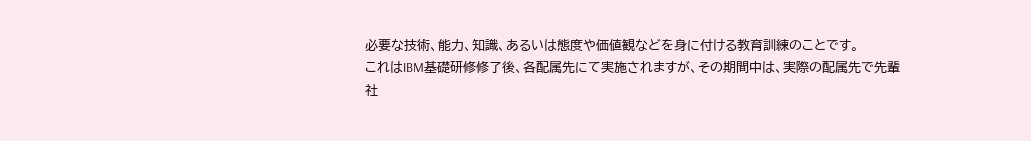必要な技術、能力、知識、あるいは態度や価値観などを身に付ける教育訓練のことです。
これはIBM基礎研修修了後、各配属先にて実施されますが、その期間中は、実際の配属先で先輩社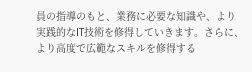員の指導のもと、業務に必要な知識や、より実践的なIT技術を修得していきます。さらに、より高度で広範なスキルを修得する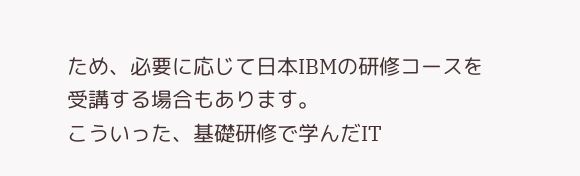ため、必要に応じて日本IBMの研修コースを受講する場合もあります。
こういった、基礎研修で学んだIT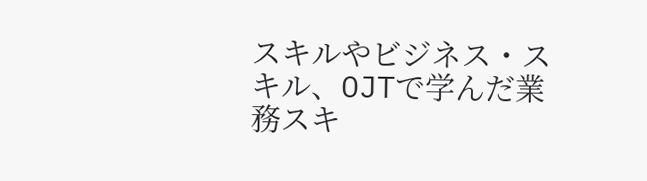スキルやビジネス・スキル、OJTで学んだ業務スキ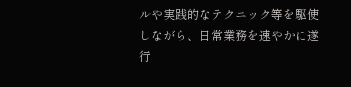ルや実践的なテクニック等を駆使しながら、日常業務を速やかに遂行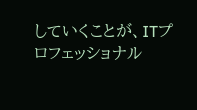していくことが、ITプロフェッショナル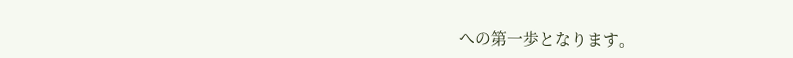への第一歩となります。